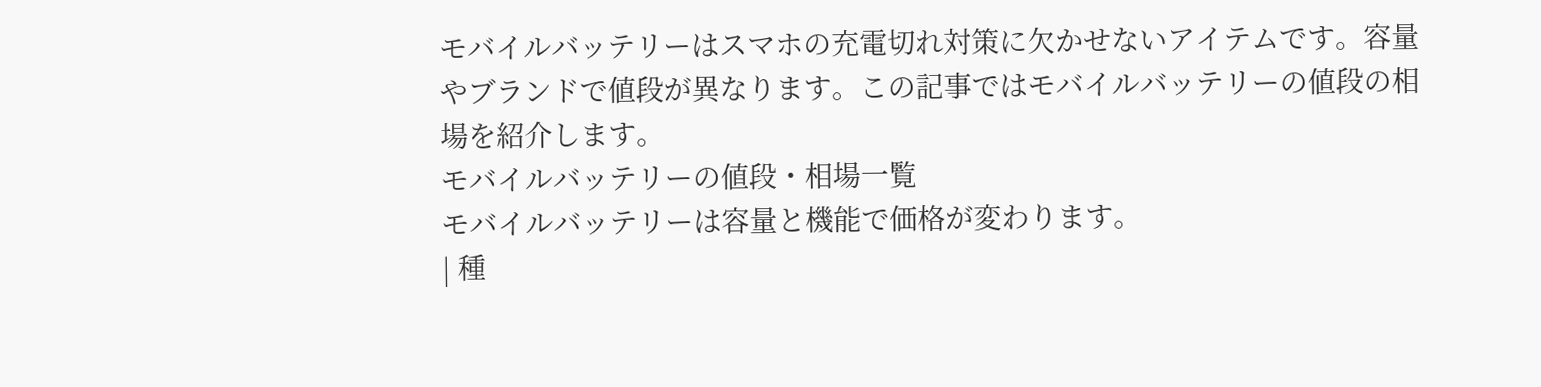モバイルバッテリーはスマホの充電切れ対策に欠かせないアイテムです。容量やブランドで値段が異なります。この記事ではモバイルバッテリーの値段の相場を紹介します。
モバイルバッテリーの値段・相場一覧
モバイルバッテリーは容量と機能で価格が変わります。
| 種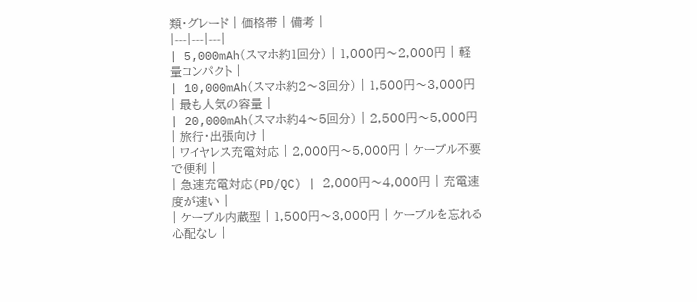類・グレード | 価格帯 | 備考 |
|---|---|---|
| 5,000mAh(スマホ約1回分) | 1,000円〜2,000円 | 軽量コンパクト |
| 10,000mAh(スマホ約2〜3回分) | 1,500円〜3,000円 | 最も人気の容量 |
| 20,000mAh(スマホ約4〜5回分) | 2,500円〜5,000円 | 旅行・出張向け |
| ワイヤレス充電対応 | 2,000円〜5,000円 | ケーブル不要で便利 |
| 急速充電対応(PD/QC) | 2,000円〜4,000円 | 充電速度が速い |
| ケーブル内蔵型 | 1,500円〜3,000円 | ケーブルを忘れる心配なし |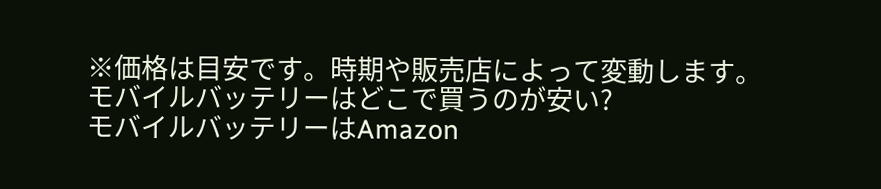※価格は目安です。時期や販売店によって変動します。
モバイルバッテリーはどこで買うのが安い?
モバイルバッテリーはAmazon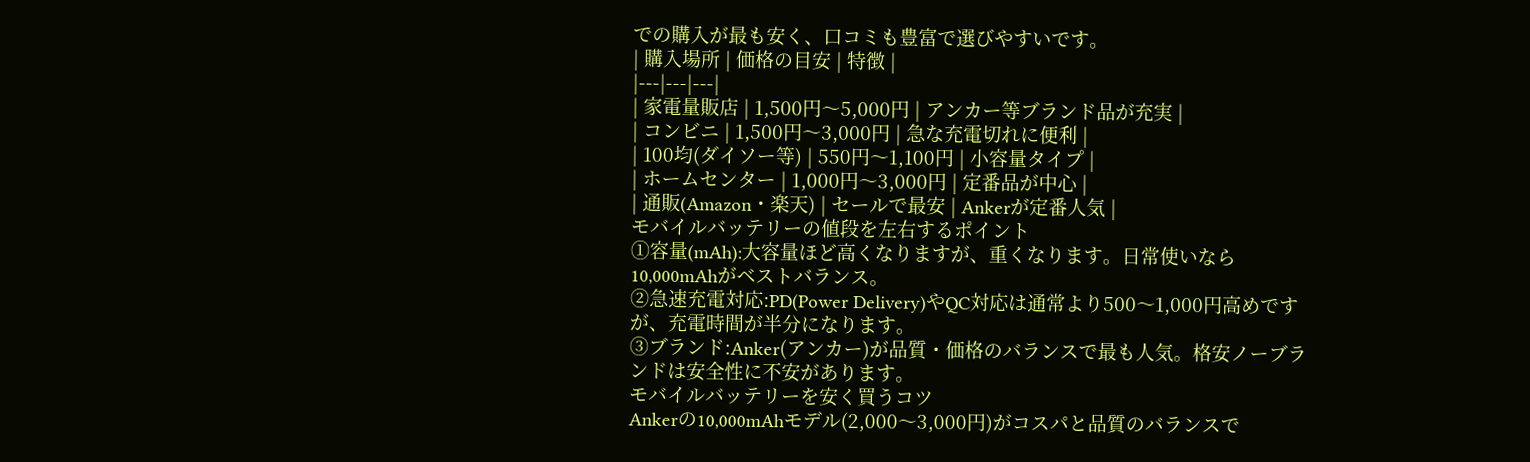での購入が最も安く、口コミも豊富で選びやすいです。
| 購入場所 | 価格の目安 | 特徴 |
|---|---|---|
| 家電量販店 | 1,500円〜5,000円 | アンカー等ブランド品が充実 |
| コンビニ | 1,500円〜3,000円 | 急な充電切れに便利 |
| 100均(ダイソー等) | 550円〜1,100円 | 小容量タイプ |
| ホームセンター | 1,000円〜3,000円 | 定番品が中心 |
| 通販(Amazon・楽天) | セールで最安 | Ankerが定番人気 |
モバイルバッテリーの値段を左右するポイント
①容量(mAh):大容量ほど高くなりますが、重くなります。日常使いなら10,000mAhがベストバランス。
②急速充電対応:PD(Power Delivery)やQC対応は通常より500〜1,000円高めですが、充電時間が半分になります。
③ブランド:Anker(アンカー)が品質・価格のバランスで最も人気。格安ノーブランドは安全性に不安があります。
モバイルバッテリーを安く買うコツ
Ankerの10,000mAhモデル(2,000〜3,000円)がコスパと品質のバランスで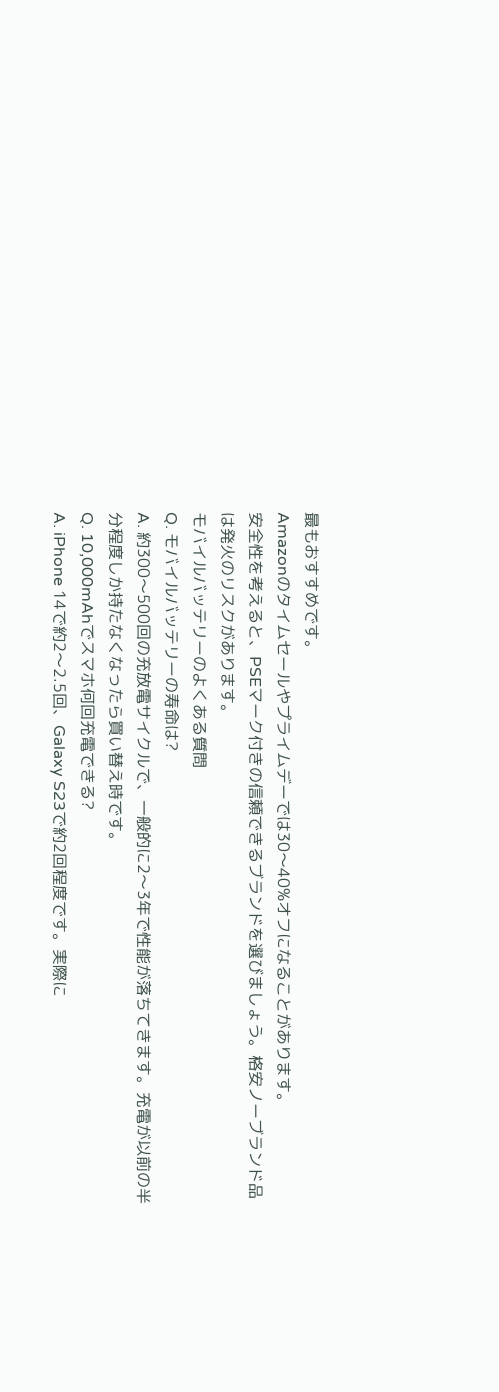最もおすすめです。
Amazonのタイムセールやプライムデーでは30〜40%オフになることがあります。
安全性を考えると、PSEマーク付きの信頼できるブランドを選びましょう。格安ノーブランド品は発火のリスクがあります。
モバイルバッテリーのよくある質問
Q. モバイルバッテリーの寿命は?
A. 約300〜500回の充放電サイクルで、一般的に2〜3年で性能が落ちてきます。充電が以前の半分程度しか持たなくなったら買い替え時です。
Q. 10,000mAhでスマホ何回充電できる?
A. iPhone 14で約2〜2.5回、Galaxy S23で約2回程度です。実際に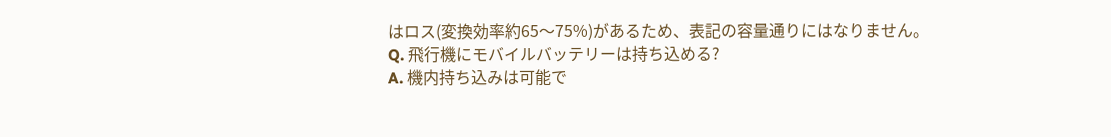はロス(変換効率約65〜75%)があるため、表記の容量通りにはなりません。
Q. 飛行機にモバイルバッテリーは持ち込める?
A. 機内持ち込みは可能で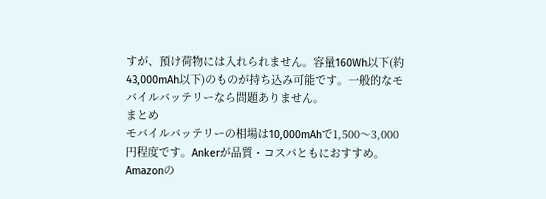すが、預け荷物には入れられません。容量160Wh以下(約43,000mAh以下)のものが持ち込み可能です。一般的なモバイルバッテリーなら問題ありません。
まとめ
モバイルバッテリーの相場は10,000mAhで1,500〜3,000円程度です。Ankerが品質・コスパともにおすすめ。Amazonの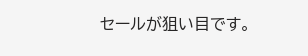セールが狙い目です。